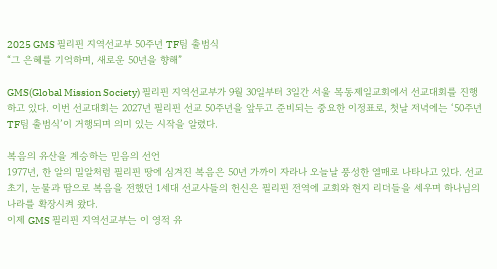2025 GMS 필리핀 지역선교부 50주년 TF팀 출범식
“그 은혜를 기억하며, 새로운 50년을 향해”

GMS(Global Mission Society) 필리핀 지역선교부가 9월 30일부터 3일간 서울 목동제일교회에서 선교대회를 진행하고 있다. 이번 선교대회는 2027년 필리핀 선교 50주년을 앞두고 준비되는 중요한 이정표로, 첫날 저녁에는 ‘50주년 TF팀 출범식’이 거행되며 의미 있는 시작을 알렸다.

복음의 유산을 계승하는 믿음의 선언
1977년, 한 알의 밀알처럼 필리핀 땅에 심겨진 복음은 50년 가까이 자라나 오늘날 풍성한 열매로 나타나고 있다. 선교 초기, 눈물과 땀으로 복음을 전했던 1세대 선교사들의 헌신은 필리핀 전역에 교회와 현지 리더들을 세우며 하나님의 나라를 확장시켜 왔다.
이제 GMS 필리핀 지역선교부는 이 영적 유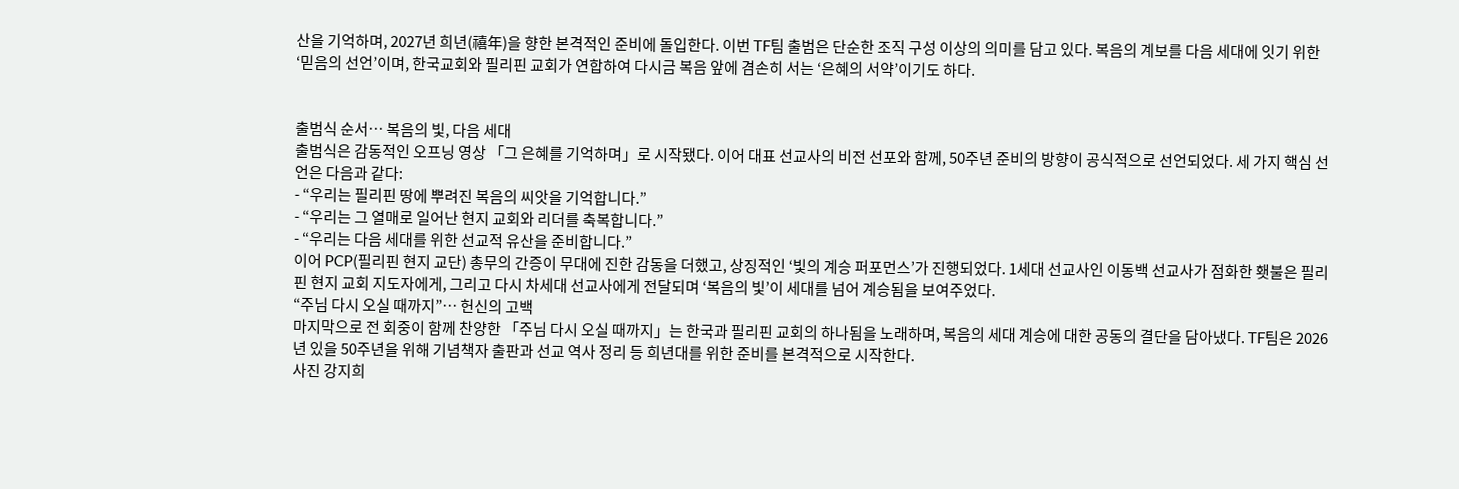산을 기억하며, 2027년 희년(禧年)을 향한 본격적인 준비에 돌입한다. 이번 TF팀 출범은 단순한 조직 구성 이상의 의미를 담고 있다. 복음의 계보를 다음 세대에 잇기 위한 ‘믿음의 선언’이며, 한국교회와 필리핀 교회가 연합하여 다시금 복음 앞에 겸손히 서는 ‘은혜의 서약’이기도 하다.


출범식 순서… 복음의 빛, 다음 세대
출범식은 감동적인 오프닝 영상 「그 은혜를 기억하며」로 시작됐다. 이어 대표 선교사의 비전 선포와 함께, 50주년 준비의 방향이 공식적으로 선언되었다. 세 가지 핵심 선언은 다음과 같다:
- “우리는 필리핀 땅에 뿌려진 복음의 씨앗을 기억합니다.”
- “우리는 그 열매로 일어난 현지 교회와 리더를 축복합니다.”
- “우리는 다음 세대를 위한 선교적 유산을 준비합니다.”
이어 PCP(필리핀 현지 교단) 총무의 간증이 무대에 진한 감동을 더했고, 상징적인 ‘빛의 계승 퍼포먼스’가 진행되었다. 1세대 선교사인 이동백 선교사가 점화한 횃불은 필리핀 현지 교회 지도자에게, 그리고 다시 차세대 선교사에게 전달되며 ‘복음의 빛’이 세대를 넘어 계승됨을 보여주었다.
“주님 다시 오실 때까지”… 헌신의 고백
마지막으로 전 회중이 함께 찬양한 「주님 다시 오실 때까지」는 한국과 필리핀 교회의 하나됨을 노래하며, 복음의 세대 계승에 대한 공동의 결단을 담아냈다. TF팀은 2026년 있을 50주년을 위해 기념책자 출판과 선교 역사 정리 등 희년대를 위한 준비를 본격적으로 시작한다.
사진 강지희